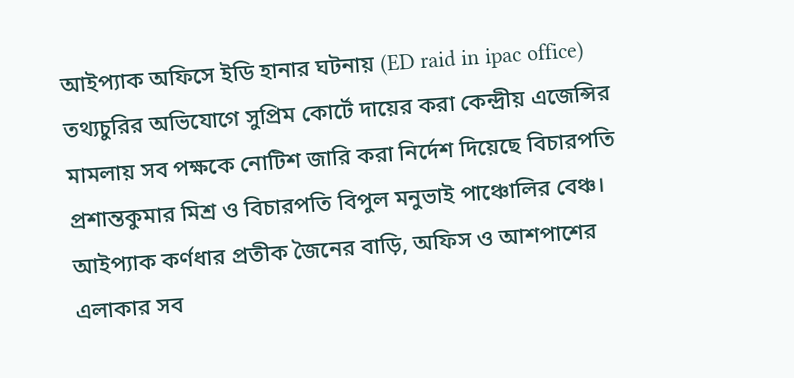আইপ্যাক অফিসে ইডি হানার ঘটনায় (ED raid in ipac office) তথ্যচুরির অভিযোগে সুপ্রিম কোর্টে দায়ের করা কেন্দ্রীয় এজেন্সির মামলায় সব পক্ষকে নোটিশ জারি করা নির্দেশ দিয়েছে বিচারপতি প্রশান্তকুমার মিশ্র ও বিচারপতি বিপুল মনুভাই পাঞ্চোলির বেঞ্চ। আইপ্যাক কর্ণধার প্রতীক জৈনের বাড়ি, অফিস ও আশপাশের এলাকার সব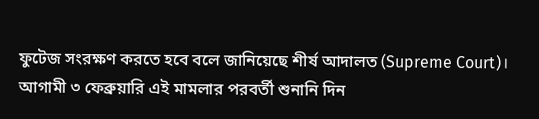ফুটেজ সংরক্ষণ করতে হবে বলে জানিয়েছে শীর্ষ আদালত (Supreme Court)। আগামী ৩ ফেব্রুয়ারি এই মামলার পরবর্তী শুনানি দিন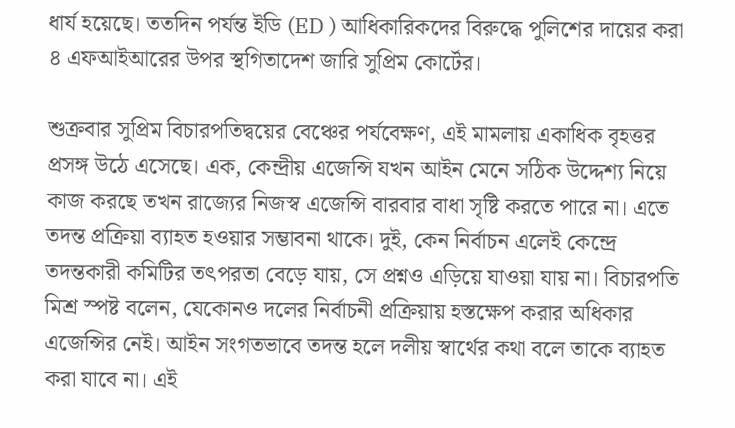ধার্য হয়েছে। ততদিন পর্যন্ত ইডি (ED ) আধিকারিকদের বিরুদ্ধে পুলিশের দায়ের করা ৪ এফআইআরের উপর স্থগিতাদেশ জারি সুপ্রিম কোর্টের।

শুক্রবার সুপ্রিম বিচারপতিদ্বয়ের বেঞ্চের পর্যবেক্ষণ, এই মামলায় একাধিক বৃহত্তর প্রসঙ্গ উঠে এসেছে। এক, কেন্দ্রীয় এজেন্সি যখন আইন মেনে সঠিক উদ্দেশ্য নিয়ে কাজ করছে তখন রাজ্যের নিজস্ব এজেন্সি বারবার বাধা সৃষ্টি করতে পারে না। এতে তদন্ত প্রক্রিয়া ব্যাহত হওয়ার সম্ভাবনা থাকে। দুই, কেন নির্বাচন এলেই কেন্দ্রে তদন্তকারী কমিটির তৎপরতা বেড়ে যায়, সে প্রশ্নও এড়িয়ে যাওয়া যায় না। বিচারপতি মিশ্র স্পষ্ট বলেন, যেকোনও দলের নির্বাচনী প্রক্রিয়ায় হস্তক্ষেপ করার অধিকার এজেন্সির নেই। আইন সংগতভাবে তদন্ত হলে দলীয় স্বার্থের কথা বলে তাকে ব্যাহত করা যাবে না। এই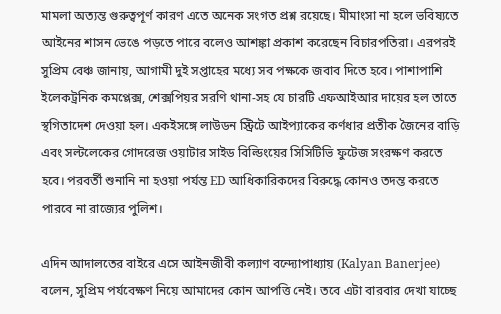মামলা অত্যন্ত গুরুত্বপূর্ণ কারণ এতে অনেক সংগত প্রশ্ন রয়েছে। মীমাংসা না হলে ভবিষ্যতে আইনের শাসন ভেঙে পড়তে পারে বলেও আশঙ্কা প্রকাশ করেছেন বিচারপতিরা। এরপরই সুপ্রিম বেঞ্চ জানায়, আগামী দুই সপ্তাহের মধ্যে সব পক্ষকে জবাব দিতে হবে। পাশাপাশি ইলেকট্রনিক কমপ্লেক্স, শেক্সপিয়র সরণি থানা-সহ যে চারটি এফআইআর দায়ের হল তাতে স্থগিতাদেশ দেওয়া হল। একইসঙ্গে লাউডন স্ট্রিটে আইপ্যাকের কর্ণধার প্রতীক জৈনের বাড়ি এবং সল্টলেকের গোদরেজ ওয়াটার সাইড বিল্ডিংয়ের সিসিটিভি ফুটেজ সংরক্ষণ করতে হবে। পরবর্তী শুনানি না হওয়া পর্যন্ত ED আধিকারিকদের বিরুদ্ধে কোনও তদন্ত করতে পারবে না রাজ্যের পুলিশ।

এদিন আদালতের বাইরে এসে আইনজীবী কল্যাণ বন্দ্যোপাধ্যায় (Kalyan Banerjee) বলেন, সুপ্রিম পর্যবেক্ষণ নিয়ে আমাদের কোন আপত্তি নেই। তবে এটা বারবার দেখা যাচ্ছে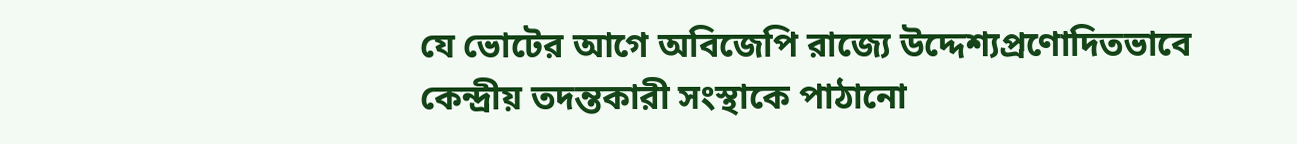যে ভোটের আগে অবিজেপি রাজ্যে উদ্দেশ্যপ্রণোদিতভাবে কেন্দ্রীয় তদন্তকারী সংস্থাকে পাঠানো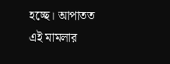হচ্ছে। আপাতত এই মামলার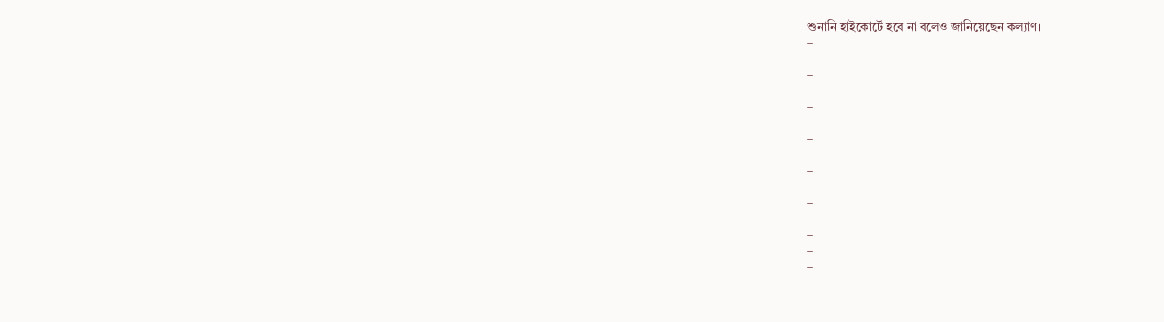শুনানি হাইকোর্টে হবে না বলেও জানিয়েছেন কল্যাণ।
–

–

–

–

–

–

–
–
–